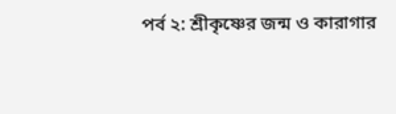পর্ব ২: শ্রীকৃষ্ণের জন্ম ও কারাগার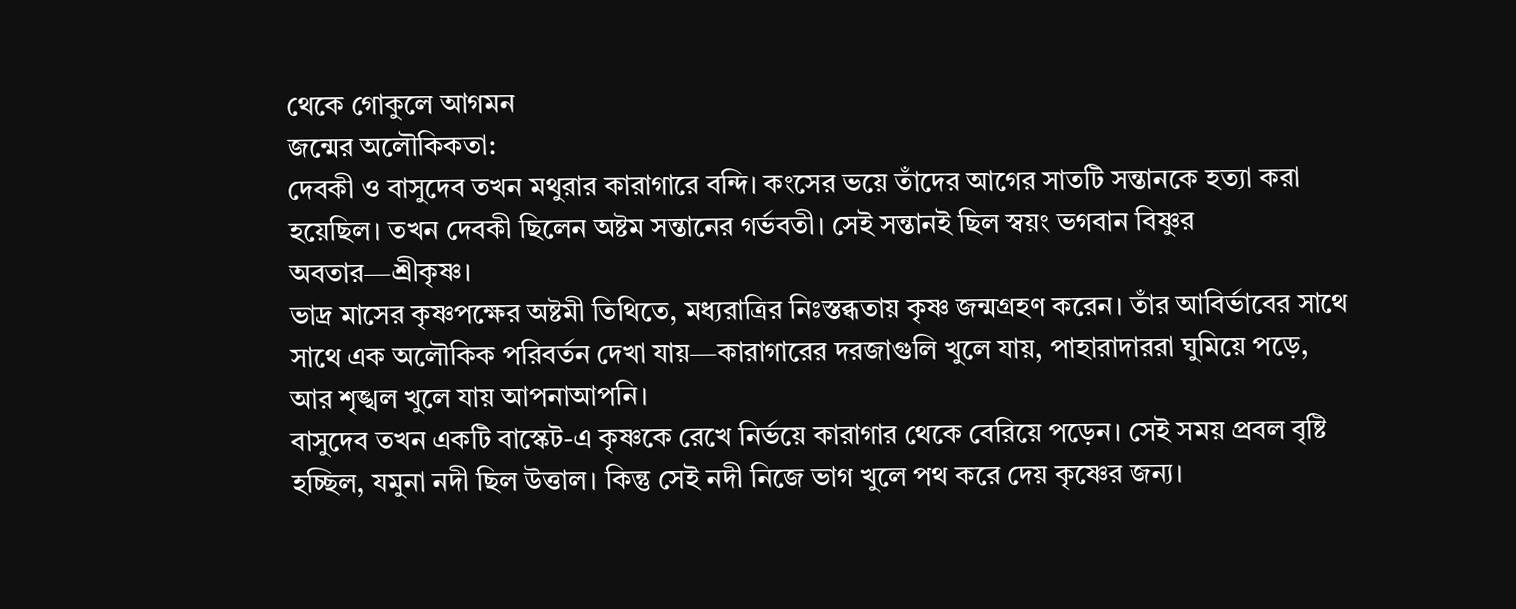থেকে গোকুলে আগমন
জন্মের অলৌকিকতা:
দেবকী ও বাসুদেব তখন মথুরার কারাগারে বন্দি। কংসের ভয়ে তাঁদের আগের সাতটি সন্তানকে হত্যা করা হয়েছিল। তখন দেবকী ছিলেন অষ্টম সন্তানের গর্ভবতী। সেই সন্তানই ছিল স্বয়ং ভগবান বিষ্ণুর অবতার—শ্রীকৃষ্ণ।
ভাদ্র মাসের কৃষ্ণপক্ষের অষ্টমী তিথিতে, মধ্যরাত্রির নিঃস্তব্ধতায় কৃষ্ণ জন্মগ্রহণ করেন। তাঁর আবির্ভাবের সাথে সাথে এক অলৌকিক পরিবর্তন দেখা যায়—কারাগারের দরজাগুলি খুলে যায়, পাহারাদাররা ঘুমিয়ে পড়ে, আর শৃঙ্খল খুলে যায় আপনাআপনি।
বাসুদেব তখন একটি বাস্কেট-এ কৃষ্ণকে রেখে নির্ভয়ে কারাগার থেকে বেরিয়ে পড়েন। সেই সময় প্রবল বৃষ্টি হচ্ছিল, যমুনা নদী ছিল উত্তাল। কিন্তু সেই নদী নিজে ভাগ খুলে পথ করে দেয় কৃষ্ণের জন্য।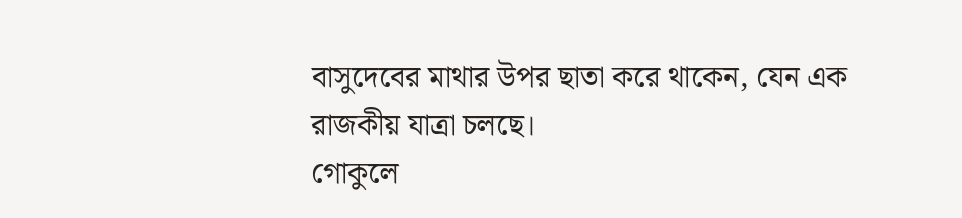বাসুদেবের মাথার উপর ছাতা করে থাকেন, যেন এক রাজকীয় যাত্রা চলছে।
গোকুলে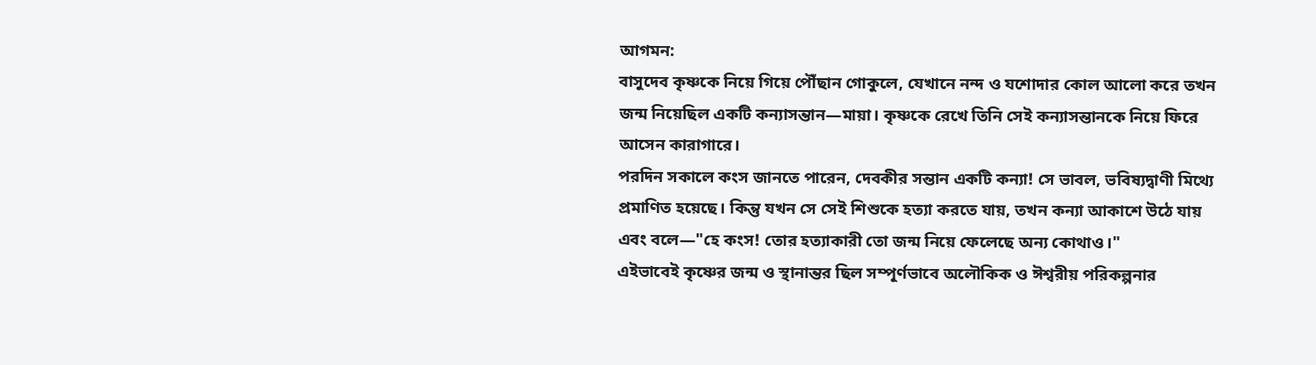আগমন:
বাসুদেব কৃষ্ণকে নিয়ে গিয়ে পৌঁছান গোকুলে, যেখানে নন্দ ও যশোদার কোল আলো করে তখন জন্ম নিয়েছিল একটি কন্যাসন্তান—মায়া। কৃষ্ণকে রেখে তিনি সেই কন্যাসন্তানকে নিয়ে ফিরে আসেন কারাগারে।
পরদিন সকালে কংস জানতে পারেন, দেবকীর সন্তান একটি কন্যা! সে ভাবল, ভবিষ্যদ্বাণী মিথ্যে প্রমাণিত হয়েছে। কিন্তু যখন সে সেই শিশুকে হত্যা করতে যায়, তখন কন্যা আকাশে উঠে যায় এবং বলে—"হে কংস! তোর হত্যাকারী তো জন্ম নিয়ে ফেলেছে অন্য কোথাও।"
এইভাবেই কৃষ্ণের জন্ম ও স্থানান্তর ছিল সম্পূর্ণভাবে অলৌকিক ও ঈশ্বরীয় পরিকল্পনার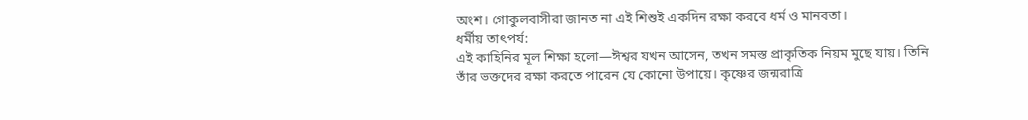অংশ। গোকুলবাসীরা জানত না এই শিশুই একদিন রক্ষা করবে ধর্ম ও মানবতা।
ধর্মীয় তাৎপর্য:
এই কাহিনির মূল শিক্ষা হলো—ঈশ্বর যখন আসেন, তখন সমস্ত প্রাকৃতিক নিয়ম মুছে যায়। তিনি তাঁর ভক্তদের রক্ষা করতে পারেন যে কোনো উপায়ে। কৃষ্ণের জন্মরাত্রি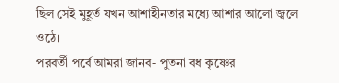ছিল সেই মুহূর্ত যখন আশাহীনতার মধ্যে আশার আলো জ্বলে ওঠে।
পরবর্তী পর্বে আমরা জানব- পুতনা বধ কৃষ্ণের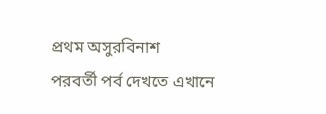প্রথম অসুরবিনাশ
পরবর্তী পর্ব দেখতে এখানে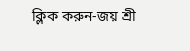ক্লিক করুন-জয় শ্রী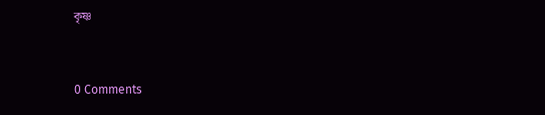কৃষ্ণ


0 Comments